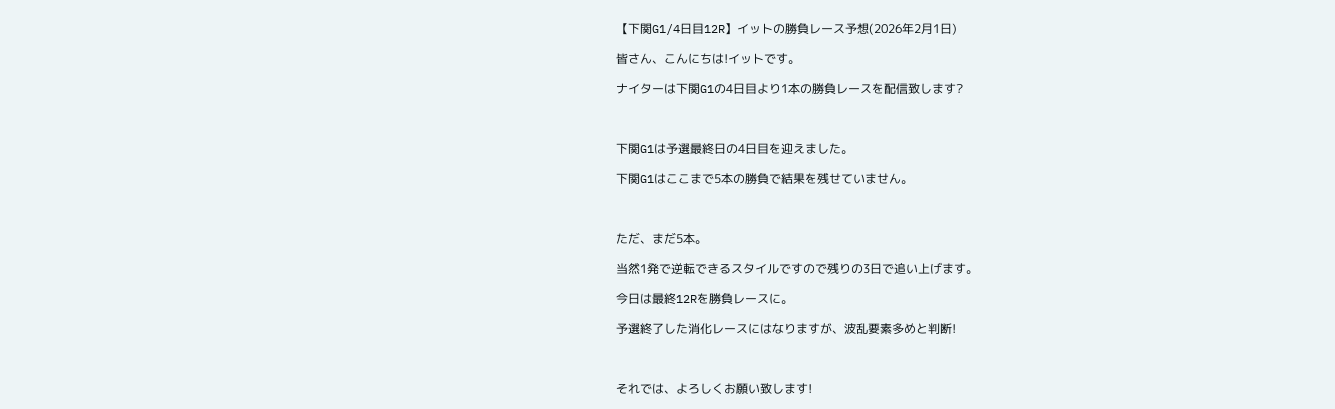【下関G1/4日目12R】イットの勝負レース予想(2026年2月1日)

皆さん、こんにちは!イットです。

ナイターは下関G1の4日目より1本の勝負レースを配信致します?



下関G1は予選最終日の4日目を迎えました。

下関G1はここまで5本の勝負で結果を残せていません。



ただ、まだ5本。

当然1発で逆転できるスタイルですので残りの3日で追い上げます。

今日は最終12Rを勝負レースに。

予選終了した消化レースにはなりますが、波乱要素多めと判断!



それでは、よろしくお願い致します!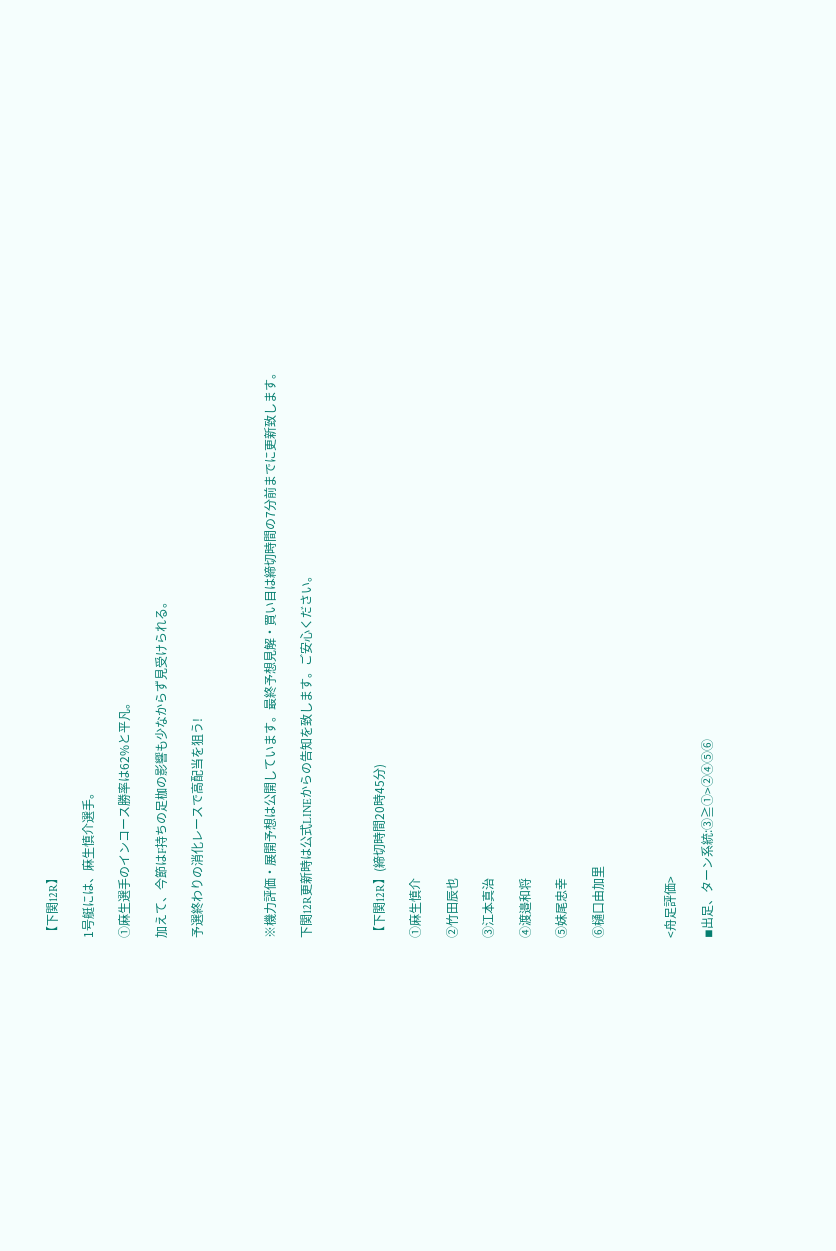【下関12R】

1号艇には、麻生慎介選手。

①麻生選手のインコース勝率は62%と平凡。

加えて、今節はF持ちの足枷の影響も少なからず見受けられる。

予選終わりの消化レースで高配当を狙う!



※機力評価・展開予想は公開しています。最終予想見解・買い目は締切時間の7分前までに更新致します。

下関12R更新時は公式LINEからの告知を致します。ご安心ください。



【下関12R】(締切時間20時45分)

①麻生慎介

②竹田辰也

③江本真治

④渡邉和将

⑤妹尾忠幸

⑥樋口由加里



<舟足評価>

◾出足、ターン系統:③≧①>②④⑤⑥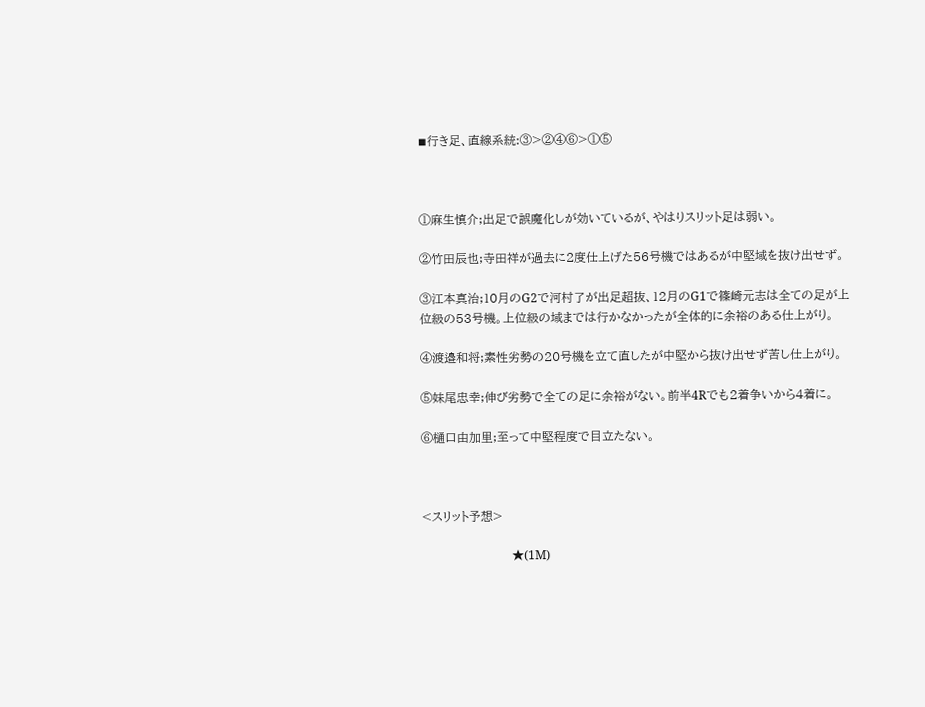◾行き足、直線系統:③>②④⑥>①⑤



①麻生慎介;出足で誤魔化しが効いているが、やはりスリット足は弱い。

②竹田辰也;寺田祥が過去に2度仕上げた56号機ではあるが中堅域を抜け出せず。

③江本真治;10月のG2で河村了が出足超抜、12月のG1で篠崎元志は全ての足が上位級の53号機。上位級の域までは行かなかったが全体的に余裕のある仕上がり。

④渡邉和将;素性劣勢の20号機を立て直したが中堅から抜け出せず苦し仕上がり。

⑤妹尾忠幸;伸び劣勢で全ての足に余裕がない。前半4Rでも2着争いから4着に。

⑥樋口由加里;至って中堅程度で目立たない。



<スリット予想>

                              ★(1M)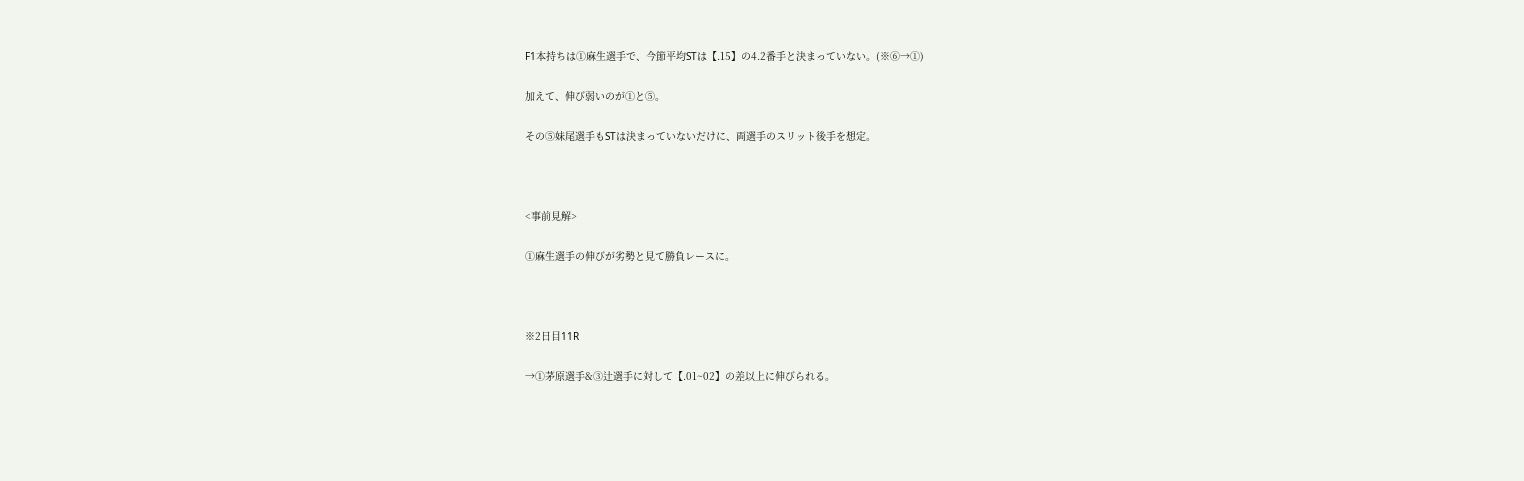F1本持ちは①麻生選手で、今節平均STは【.15】の4.2番手と決まっていない。(※⑥→①)

加えて、伸び弱いのが①と⑤。

その⑤妹尾選手もSTは決まっていないだけに、両選手のスリット後手を想定。



<事前見解>

①麻生選手の伸びが劣勢と見て勝負レースに。



※2日目11R

→①茅原選手&③辻選手に対して【.01~02】の差以上に伸びられる。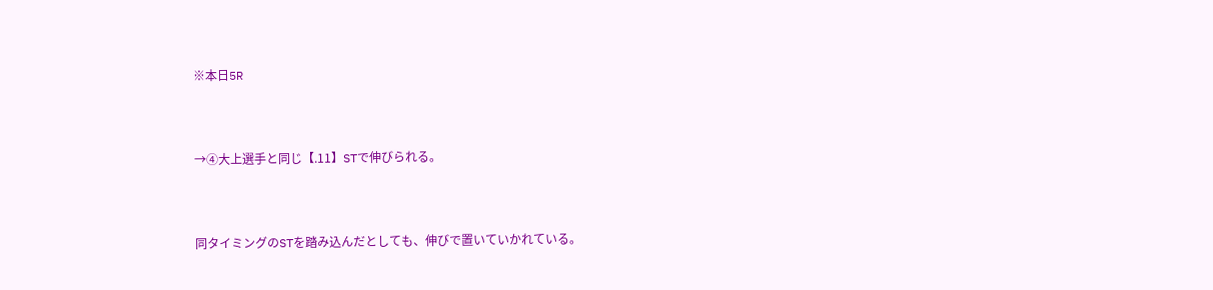※本日5R



→④大上選手と同じ【.11】STで伸びられる。



同タイミングのSTを踏み込んだとしても、伸びで置いていかれている。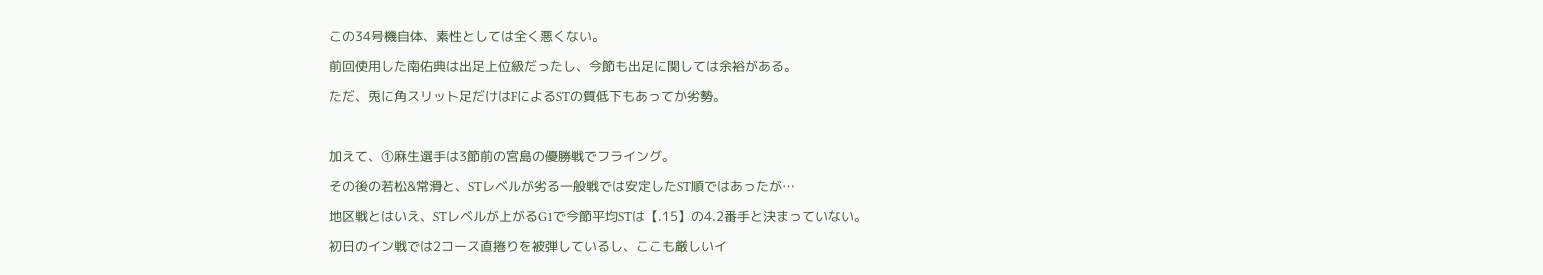この34号機自体、素性としては全く悪くない。

前回使用した南佑典は出足上位級だったし、今節も出足に関しては余裕がある。

ただ、兎に角スリット足だけはFによるSTの質低下もあってか劣勢。



加えて、①麻生選手は3節前の宮島の優勝戦でフライング。

その後の若松&常滑と、STレベルが劣る一般戦では安定したST順ではあったが…

地区戦とはいえ、STレベルが上がるG1で今節平均STは【.15】の4.2番手と決まっていない。

初日のイン戦では2コース直捲りを被弾しているし、ここも厳しいイ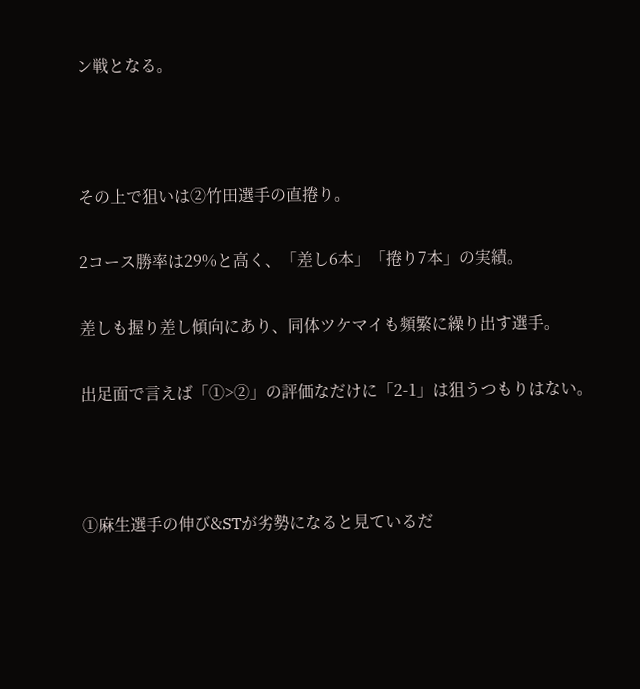ン戦となる。



その上で狙いは②竹田選手の直捲り。

2コース勝率は29%と高く、「差し6本」「捲り7本」の実績。

差しも握り差し傾向にあり、同体ツケマイも頻繁に繰り出す選手。

出足面で言えば「①>②」の評価なだけに「2-1」は狙うつもりはない。



①麻生選手の伸び&STが劣勢になると見ているだ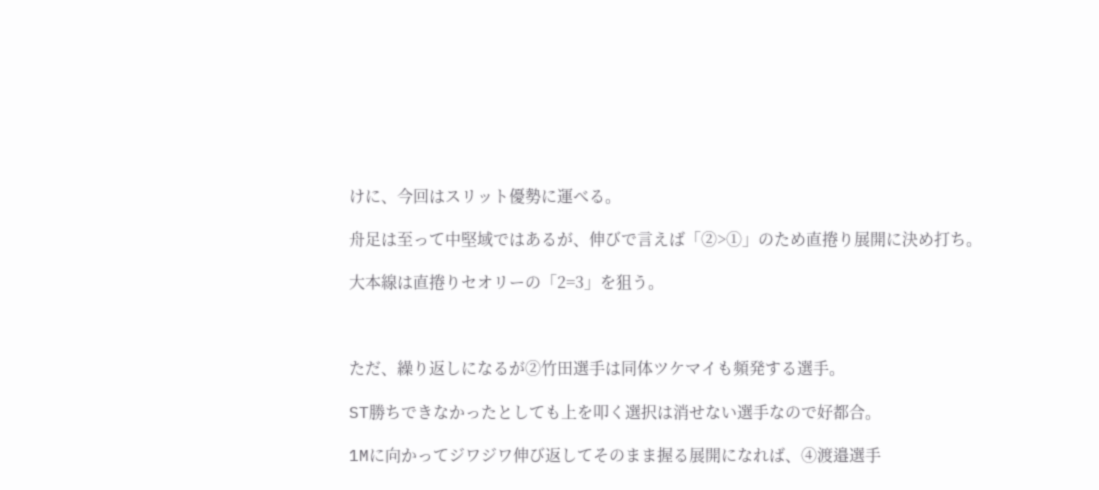けに、今回はスリット優勢に運べる。

舟足は至って中堅域ではあるが、伸びで言えば「②>①」のため直捲り展開に決め打ち。

大本線は直捲りセオリーの「2=3」を狙う。



ただ、繰り返しになるが②竹田選手は同体ツケマイも頻発する選手。

ST勝ちできなかったとしても上を叩く選択は消せない選手なので好都合。

1Mに向かってジワジワ伸び返してそのまま握る展開になれば、④渡邉選手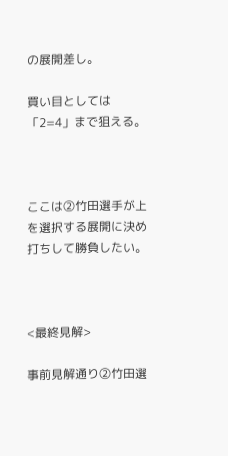の展開差し。

買い目としては「2=4」まで狙える。



ここは②竹田選手が上を選択する展開に決め打ちして勝負したい。



<最終見解>

事前見解通り②竹田選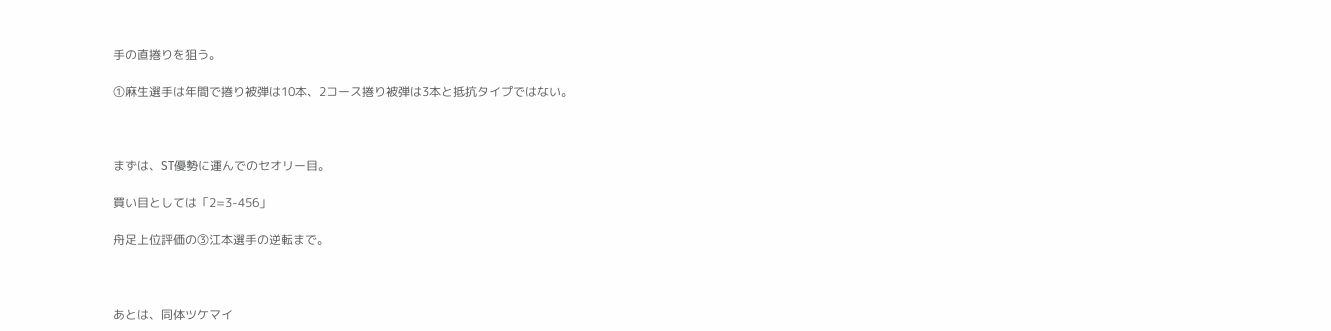手の直捲りを狙う。

①麻生選手は年間で捲り被弾は10本、2コース捲り被弾は3本と抵抗タイプではない。



まずは、ST優勢に運んでのセオリー目。

買い目としては「2=3-456」

舟足上位評価の③江本選手の逆転まで。



あとは、同体ツケマイ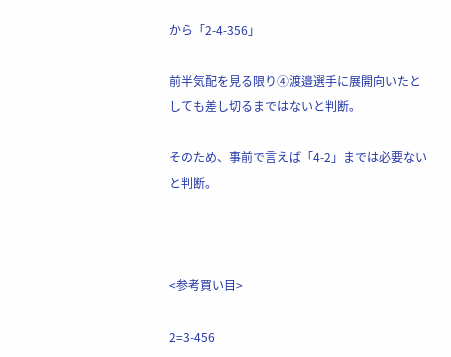から「2-4-356」

前半気配を見る限り④渡邉選手に展開向いたとしても差し切るまではないと判断。

そのため、事前で言えば「4-2」までは必要ないと判断。



<参考買い目>

2=3-456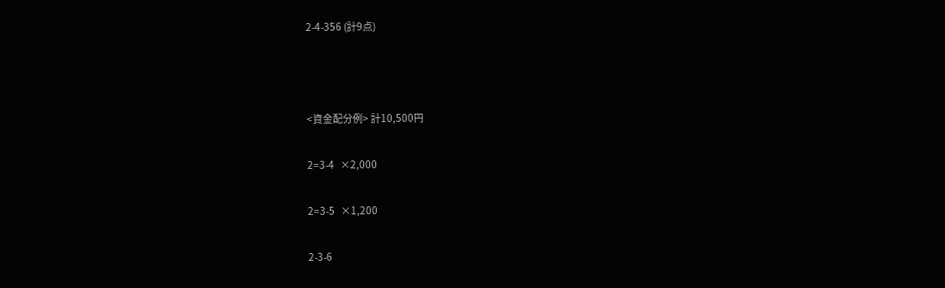2-4-356 (計9点)



<資金配分例> 計10,500円

2=3-4   ×2,000

2=3-5   ×1,200

2-3-6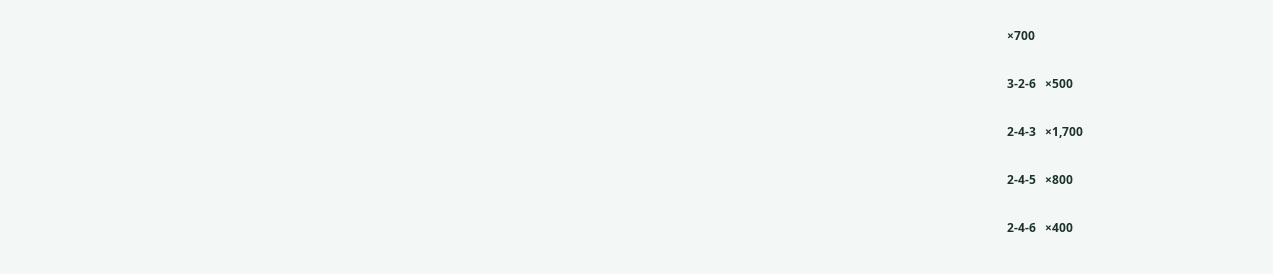×700

3-2-6   ×500

2-4-3   ×1,700

2-4-5   ×800

2-4-6   ×400